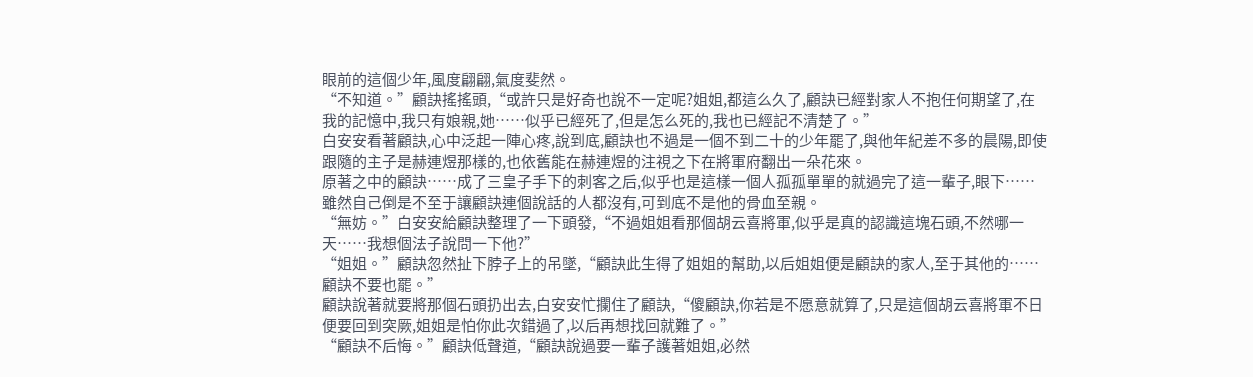眼前的這個少年,風度翩翩,氣度斐然。
“不知道。”顧訣搖搖頭,“或許只是好奇也說不一定呢?姐姐,都這么久了,顧訣已經對家人不抱任何期望了,在我的記憶中,我只有娘親,她……似乎已經死了,但是怎么死的,我也已經記不清楚了。”
白安安看著顧訣,心中泛起一陣心疼,說到底,顧訣也不過是一個不到二十的少年罷了,與他年紀差不多的晨陽,即使跟隨的主子是赫連煜那樣的,也依舊能在赫連煜的注視之下在將軍府翻出一朵花來。
原著之中的顧訣……成了三皇子手下的刺客之后,似乎也是這樣一個人孤孤單單的就過完了這一輩子,眼下……雖然自己倒是不至于讓顧訣連個說話的人都沒有,可到底不是他的骨血至親。
“無妨。”白安安給顧訣整理了一下頭發,“不過姐姐看那個胡云喜將軍,似乎是真的認識這塊石頭,不然哪一天……我想個法子說問一下他?”
“姐姐。”顧訣忽然扯下脖子上的吊墜,“顧訣此生得了姐姐的幫助,以后姐姐便是顧訣的家人,至于其他的……顧訣不要也罷。”
顧訣說著就要將那個石頭扔出去,白安安忙攔住了顧訣,“傻顧訣,你若是不愿意就算了,只是這個胡云喜將軍不日便要回到突厥,姐姐是怕你此次錯過了,以后再想找回就難了。”
“顧訣不后悔。”顧訣低聲道,“顧訣說過要一輩子護著姐姐,必然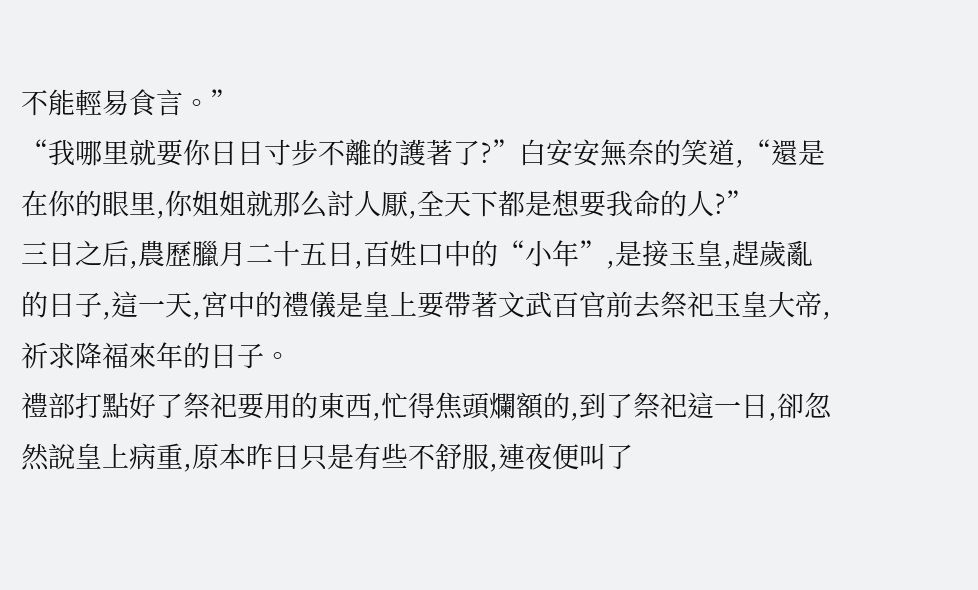不能輕易食言。”
“我哪里就要你日日寸步不離的護著了?”白安安無奈的笑道,“還是在你的眼里,你姐姐就那么討人厭,全天下都是想要我命的人?”
三日之后,農歷臘月二十五日,百姓口中的“小年”,是接玉皇,趕歲亂的日子,這一天,宮中的禮儀是皇上要帶著文武百官前去祭祀玉皇大帝,祈求降福來年的日子。
禮部打點好了祭祀要用的東西,忙得焦頭爛額的,到了祭祀這一日,卻忽然說皇上病重,原本昨日只是有些不舒服,連夜便叫了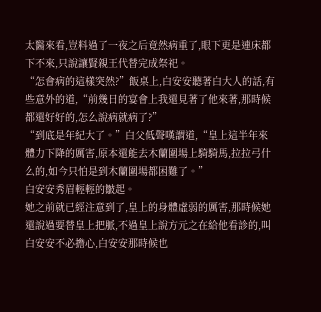太醫來看,豈料過了一夜之后竟然病重了,眼下更是連床都下不來,只說讓賢親王代替完成祭祀。
“怎會病的這樣突然?”飯桌上,白安安聽著白大人的話,有些意外的道,“前幾日的宴會上我還見著了他來著,那時候都還好好的,怎么說病就病了?”
“到底是年紀大了。”白父低聲嘆謂道,“皇上這半年來體力下降的厲害,原本還能去木蘭圍場上騎騎馬,拉拉弓什么的,如今只怕是到木蘭圍場都困難了。”
白安安秀眉輕輕的皺起。
她之前就已經注意到了,皇上的身體虛弱的厲害,那時候她還說過要替皇上把脈,不過皇上說方元之在給他看診的,叫白安安不必擔心,白安安那時候也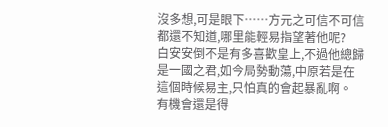沒多想,可是眼下……方元之可信不可信都還不知道,哪里能輕易指望著他呢?
白安安倒不是有多喜歡皇上,不過他總歸是一國之君,如今局勢動蕩,中原若是在這個時候易主,只怕真的會起暴亂啊。
有機會還是得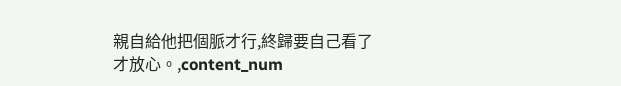親自給他把個脈才行,終歸要自己看了才放心。,content_num